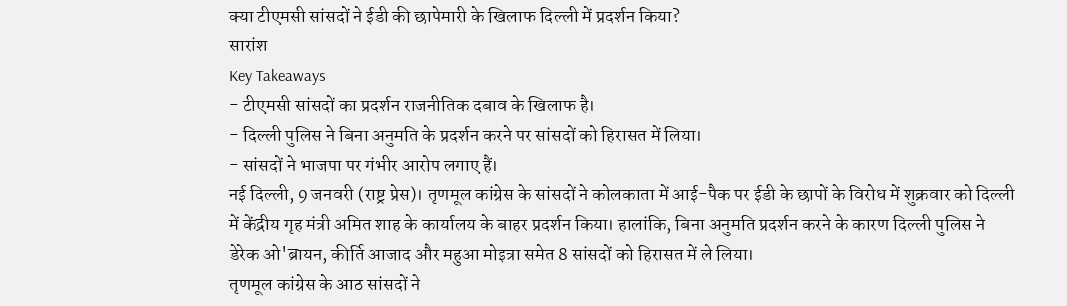क्या टीएमसी सांसदों ने ईडी की छापेमारी के खिलाफ दिल्ली में प्रदर्शन किया?
सारांश
Key Takeaways
- टीएमसी सांसदों का प्रदर्शन राजनीतिक दबाव के खिलाफ है।
- दिल्ली पुलिस ने बिना अनुमति के प्रदर्शन करने पर सांसदों को हिरासत में लिया।
- सांसदों ने भाजपा पर गंभीर आरोप लगाए हैं।
नई दिल्ली, 9 जनवरी (राष्ट्र प्रेस)। तृणमूल कांग्रेस के सांसदों ने कोलकाता में आई-पैक पर ईडी के छापों के विरोध में शुक्रवार को दिल्ली में केंद्रीय गृह मंत्री अमित शाह के कार्यालय के बाहर प्रदर्शन किया। हालांकि, बिना अनुमति प्रदर्शन करने के कारण दिल्ली पुलिस ने डेरेक ओ'ब्रायन, कीर्ति आजाद और महुआ मोइत्रा समेत 8 सांसदों को हिरासत में ले लिया।
तृणमूल कांग्रेस के आठ सांसदों ने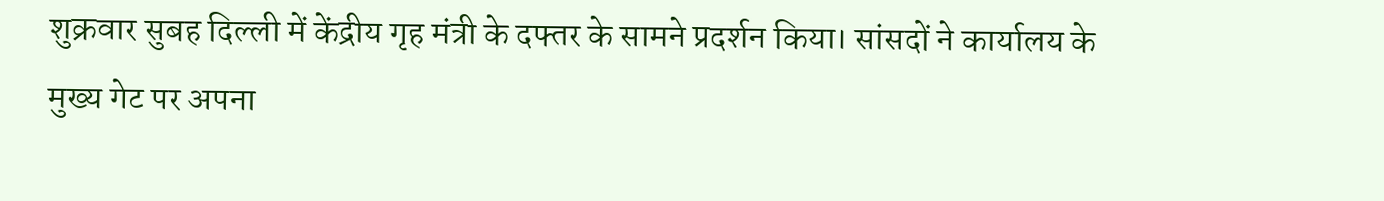शुक्रवार सुबह दिल्ली में केंद्रीय गृह मंत्री के दफ्तर के सामने प्रदर्शन किया। सांसदों ने कार्यालय के मुख्य गेट पर अपना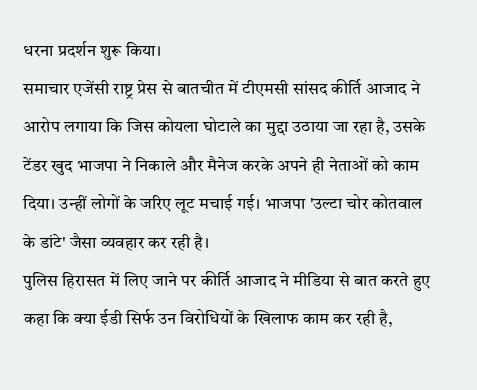धरना प्रदर्शन शुरू किया।
समाचार एजेंसी राष्ट्र प्रेस से बातचीत में टीएमसी सांसद कीर्ति आजाद ने आरोप लगाया कि जिस कोयला घोटाले का मुद्दा उठाया जा रहा है, उसके टेंडर खुद भाजपा ने निकाले और मैनेज करके अपने ही नेताओं को काम दिया। उन्हीं लोगों के जरिए लूट मचाई गई। भाजपा 'उल्टा चोर कोतवाल के डांटे' जैसा व्यवहार कर रही है।
पुलिस हिरासत में लिए जाने पर कीर्ति आजाद ने मीडिया से बात करते हुए कहा कि क्या ईडी सिर्फ उन विरोधियों के खिलाफ काम कर रही है,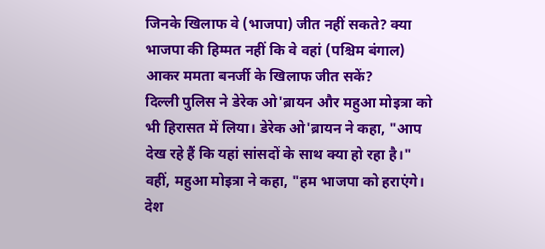जिनके खिलाफ वे (भाजपा) जीत नहीं सकते? क्या भाजपा की हिम्मत नहीं कि वे वहां (पश्चिम बंगाल) आकर ममता बनर्जी के खिलाफ जीत सकें?
दिल्ली पुलिस ने डेरेक ओ'ब्रायन और महुआ मोइत्रा को भी हिरासत में लिया। डेरेक ओ'ब्रायन ने कहा, "आप देख रहे हैं कि यहां सांसदों के साथ क्या हो रहा है।" वहीं, महुआ मोइत्रा ने कहा, "हम भाजपा को हराएंगे। देश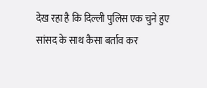देख रहा है कि दिल्ली पुलिस एक चुने हुए सांसद के साथ कैसा बर्ताव कर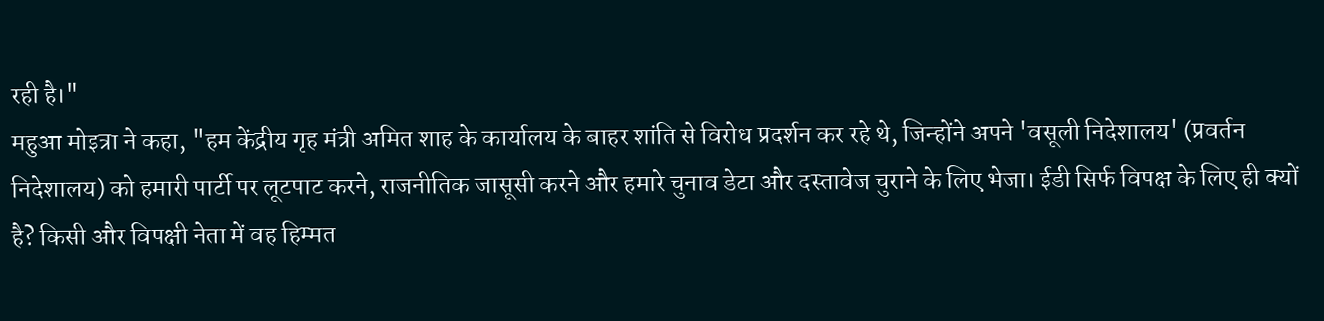रही है।"
महुआ मोइत्रा ने कहा, "हम केंद्रीय गृह मंत्री अमित शाह के कार्यालय के बाहर शांति से विरोध प्रदर्शन कर रहे थे, जिन्होंने अपने 'वसूली निदेशालय' (प्रवर्तन निदेशालय) को हमारी पार्टी पर लूटपाट करने, राजनीतिक जासूसी करने और हमारे चुनाव डेटा और दस्तावेज चुराने के लिए भेजा। ईडी सिर्फ विपक्ष के लिए ही क्यों है? किसी और विपक्षी नेता में वह हिम्मत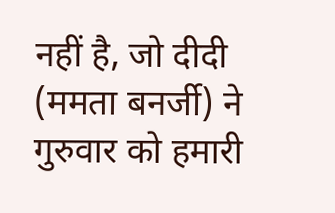नहीं है, जो दीदी (ममता बनर्जी) ने गुरुवार को हमारी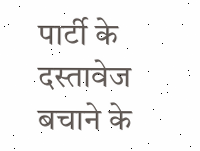पार्टी के दस्तावेज बचाने के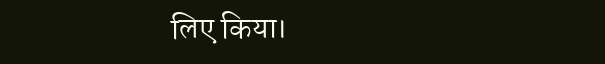लिए किया।